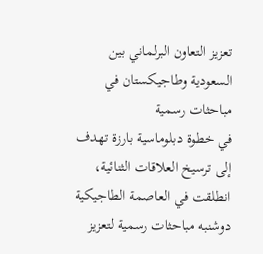تعزيز التعاون البرلماني بين السعودية وطاجيكستان في مباحثات رسمية
في خطوة دبلوماسية بارزة تهدف إلى ترسيخ العلاقات الثنائية، انطلقت في العاصمة الطاجيكية دوشنبه مباحثات رسمية لتعزيز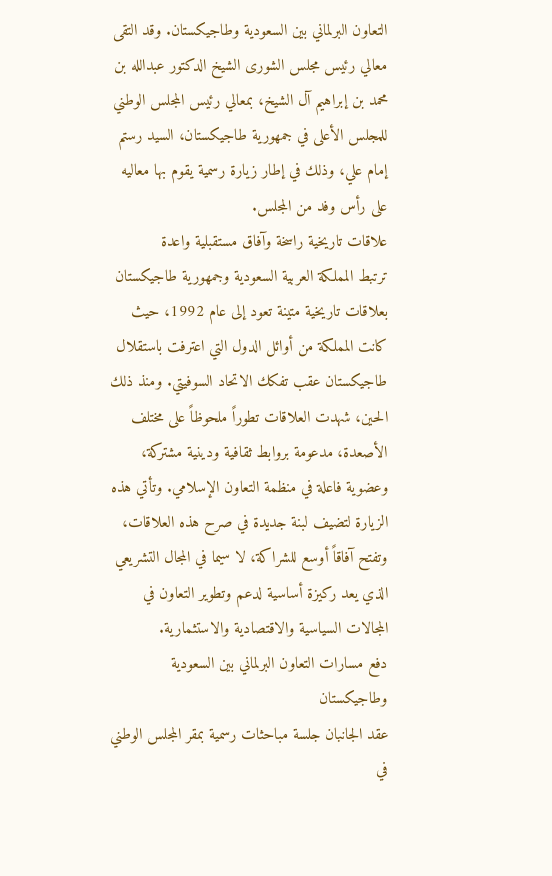التعاون البرلماني بين السعودية وطاجيكستان. وقد التقى معالي رئيس مجلس الشورى الشيخ الدكتور عبدالله بن محمد بن إبراهيم آل الشيخ، بمعالي رئيس المجلس الوطني للمجلس الأعلى في جمهورية طاجيكستان، السيد رستم إمام علي، وذلك في إطار زيارة رسمية يقوم بها معاليه على رأس وفد من المجلس.
علاقات تاريخية راسخة وآفاق مستقبلية واعدة
ترتبط المملكة العربية السعودية وجمهورية طاجيكستان بعلاقات تاريخية متينة تعود إلى عام 1992، حيث كانت المملكة من أوائل الدول التي اعترفت باستقلال طاجيكستان عقب تفكك الاتحاد السوفيتي. ومنذ ذلك الحين، شهدت العلاقات تطوراً ملحوظاً على مختلف الأصعدة، مدعومة بروابط ثقافية ودينية مشتركة، وعضوية فاعلة في منظمة التعاون الإسلامي. وتأتي هذه الزيارة لتضيف لبنة جديدة في صرح هذه العلاقات، وتفتح آفاقاً أوسع للشراكة، لا سيما في المجال التشريعي الذي يعد ركيزة أساسية لدعم وتطوير التعاون في المجالات السياسية والاقتصادية والاستثمارية.
دفع مسارات التعاون البرلماني بين السعودية وطاجيكستان
عقد الجانبان جلسة مباحثات رسمية بمقر المجلس الوطني في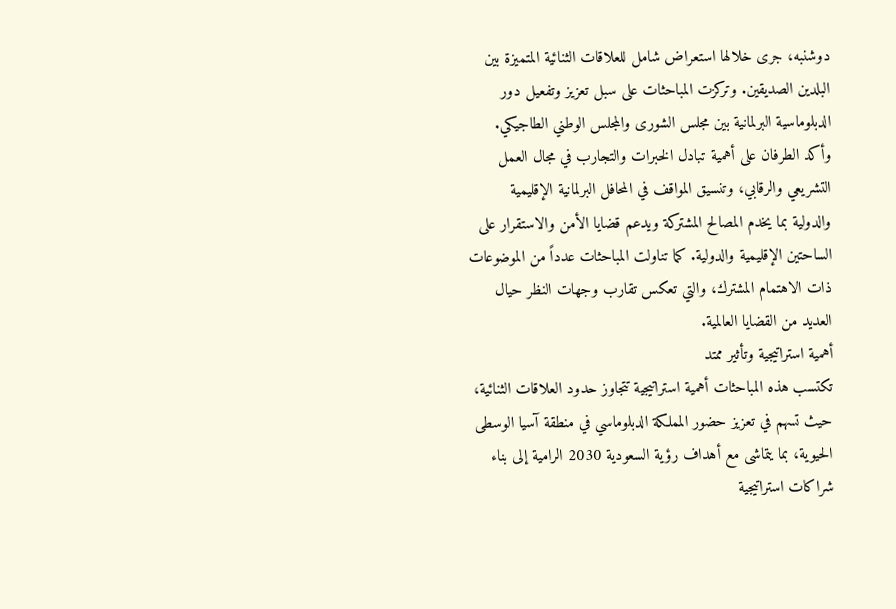دوشنبه، جرى خلالها استعراض شامل للعلاقات الثنائية المتميزة بين البلدين الصديقين. وتركزت المباحثات على سبل تعزيز وتفعيل دور الدبلوماسية البرلمانية بين مجلس الشورى والمجلس الوطني الطاجيكي. وأكد الطرفان على أهمية تبادل الخبرات والتجارب في مجال العمل التشريعي والرقابي، وتنسيق المواقف في المحافل البرلمانية الإقليمية والدولية بما يخدم المصالح المشتركة ويدعم قضايا الأمن والاستقرار على الساحتين الإقليمية والدولية. كما تناولت المباحثات عدداً من الموضوعات ذات الاهتمام المشترك، والتي تعكس تقارب وجهات النظر حيال العديد من القضايا العالمية.
أهمية استراتيجية وتأثير ممتد
تكتسب هذه المباحثات أهمية استراتيجية تتجاوز حدود العلاقات الثنائية، حيث تسهم في تعزيز حضور المملكة الدبلوماسي في منطقة آسيا الوسطى الحيوية، بما يتماشى مع أهداف رؤية السعودية 2030 الرامية إلى بناء شراكات استراتيجية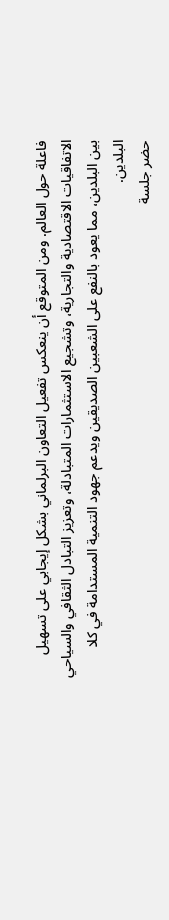فاعلة حول العالم. ومن المتوقع أن ينعكس تفعيل التعاون البرلماني بشكل إيجابي على تسهيل الاتفاقيات الاقتصادية والتجارية، وتشجيع الاستثمارات المتبادلة، وتعزيز التبادل الثقافي والسياحي بين البلدين، مما يعود بالنفع على الشعبين الصديقين ويدعم جهود التنمية المستدامة في كلا البلدين.
حضر جلسة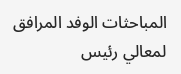المباحثات الوفد المرافق لمعالي رئيس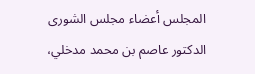المجلس أعضاء مجلس الشورى الدكتور عاصم بن محمد مدخلي،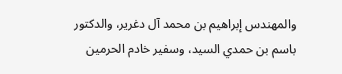والمهندس إبراهيم بن محمد آل دغرير، والدكتور باسم بن حمدي السيد، وسفير خادم الحرمين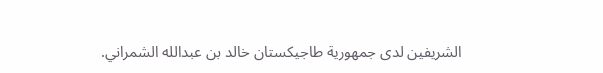الشريفين لدى جمهورية طاجيكستان خالد بن عبدالله الشمراني.